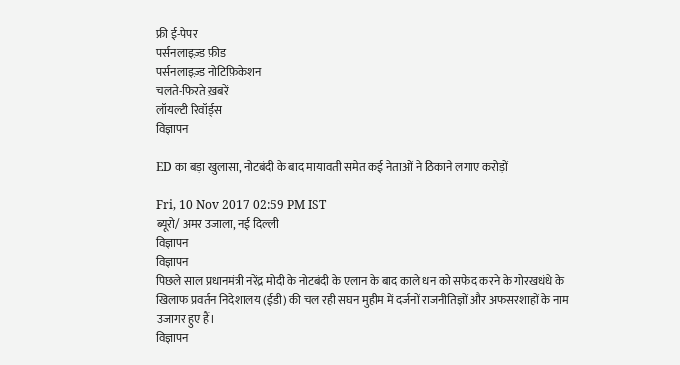फ्री ई-पेपर
पर्सनलाइज़्ड फ़ीड
पर्सनलाइज़्ड नोटिफ़िकेशन
चलते-फिरते ख़बरें
लॉयल्टी रिवॉर्ड्स
विज्ञापन

ED का बड़ा खुलासा, नोटबंदी के बाद मायावती समेत कई नेताओं ने ठिकाने लगाए करोड़ों

Fri, 10 Nov 2017 02:59 PM IST
ब्यूरो/ अमर उजाला, नई दिल्ली
विज्ञापन
विज्ञापन
पिछले साल प्रधानमंत्री नरेंद्र मोदी के नोटबंदी के एलान के बाद काले धन को सफेद करने के गोरखधंधे के खिलाफ प्रवर्तन निदेशालय (ईडी) की चल रही सघन मुहीम में दर्जनों राजनीतिज्ञों और अफसरशाहों के नाम उजागर हुए हैं।
विज्ञापन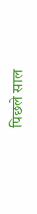पिछले साल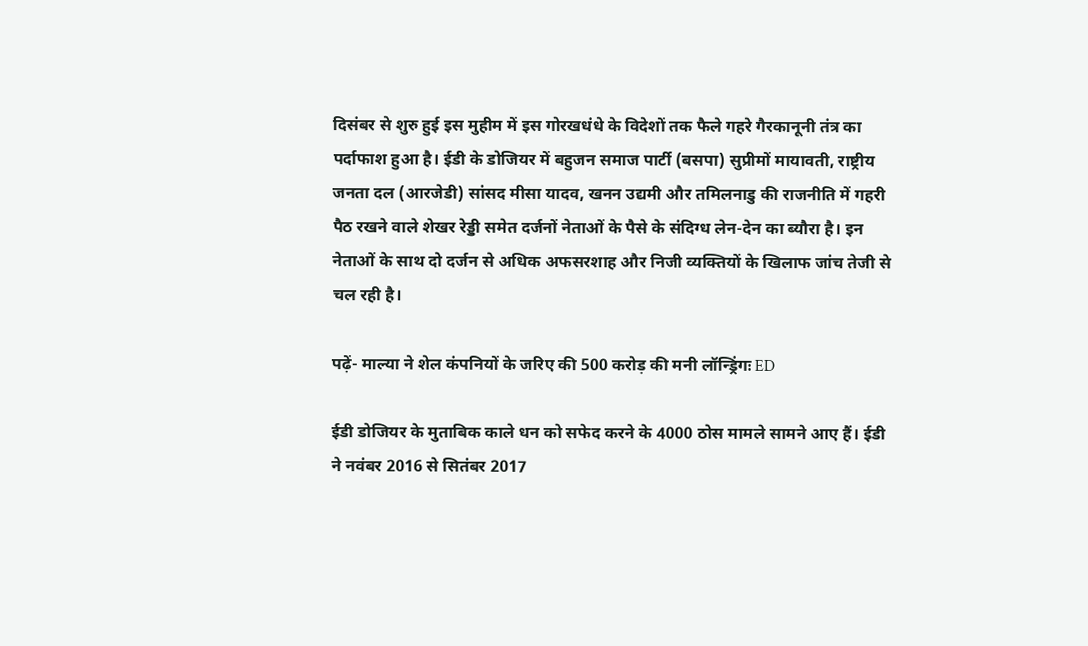दिसंबर से शुरु हुई इस मुहीम में इस गोरखधंधे के विदेशों तक फैले गहरे गैरकानूनी तंत्र का पर्दाफाश हुआ है। ईडी के डोजियर में बहुजन समाज पार्टी (बसपा) सुप्रीमों मायावती, राष्ट्रीय जनता दल (आरजेडी) सांसद मीसा यादव, खनन उद्यमी और तमिलनाडु की राजनीति में गहरी पैठ रखने वाले शेखर रेड्डी समेत दर्जनों नेताओं के पैसे के संदिग्ध लेन-देन का ब्यौरा है। इन नेताओं के साथ दो दर्जन से अधिक अफसरशाह और निजी व्यक्तियों के खिलाफ जांच तेजी से चल रही है।

पढ़ें- माल्या ने शेल कंपनियों के जरिए की 500 करोड़ की मनी लॉन्ड्रिंगः ED

ईडी डोजियर के मुताबिक काले धन को सफेद करने के 4000 ठोस मामले सामने आए हैं। ईडी ने नवंबर 2016 से सितंबर 2017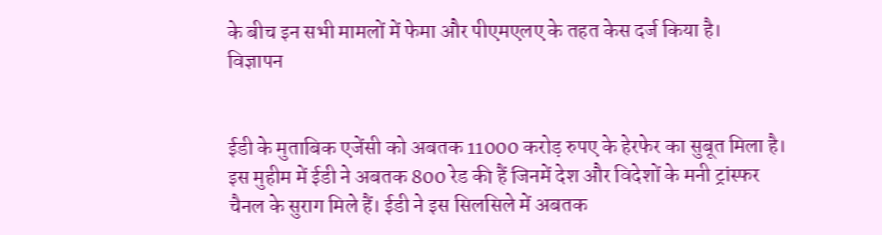के बीच इन सभी मामलों में फेमा और पीएमएलए के तहत केस दर्ज किया है।
विज्ञापन


ईडी के मुताबिक एजेंसी को अबतक 11000 करोड़ रुपए के हेरफेर का सुबूत मिला है। इस मुहीम में ईडी ने अबतक 800 रेड की हैं जिनमें देश और विदेशों के मनी ट्रांस्फर चैनल के सुराग मिले हैं। ईडी ने इस सिलसिले में अबतक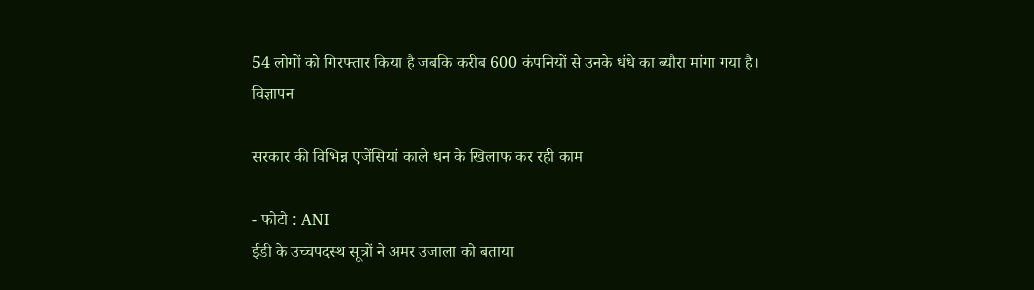54 लोगों को गिरफ्तार किया है जबकि करीब 600 कंपनियों से उनके धंधे का ब्यौरा मांगा गया है।
विज्ञापन

सरकार की विभिन्न एजेंसियां काले धन के खिलाफ कर रही काम

- फोटो : ANI
ईडी के उच्चपदस्थ सूत्रों ने अमर उजाला को बताया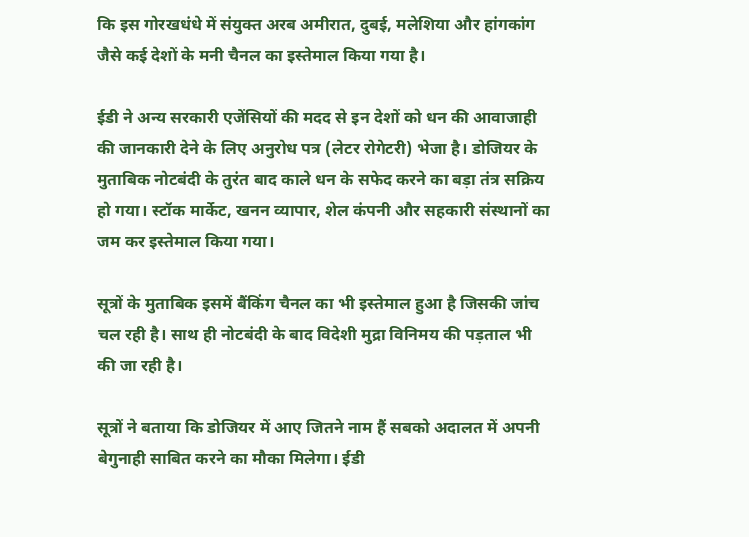कि इस गोरखधंधे में संयुक्त अरब अमीरात, दुबई, मलेशिया और हांगकांग जैसे कई देशों के मनी चैनल का इस्तेमाल किया गया है।

ईडी ने अन्य सरकारी एजेंसियों की मदद से इन देशों को धन की आवाजाही की जानकारी देने के लिए अनुरोध पत्र (लेटर रोगेटरी) भेजा है। डोजियर के मुताबिक नोटबंदी के तुरंत बाद काले धन के सफेद करने का बड़ा तंत्र सक्रिय हो गया। स्टॉक मार्केट, खनन व्यापार, शेल कंपनी और सहकारी संस्थानों का जम कर इस्तेमाल किया गया।

सूत्रों के मुताबिक इसमें बैंकिंग चैनल का भी इस्तेमाल हुआ है जिसकी जांच चल रही है। साथ ही नोटबंदी के बाद विदेशी मुद्रा विनिमय की पड़ताल भी की जा रही है।

सूत्रों ने बताया कि डोजियर में आए जितने नाम हैं सबको अदालत में अपनी बेगुनाही साबित करने का मौका मिलेगा। ईडी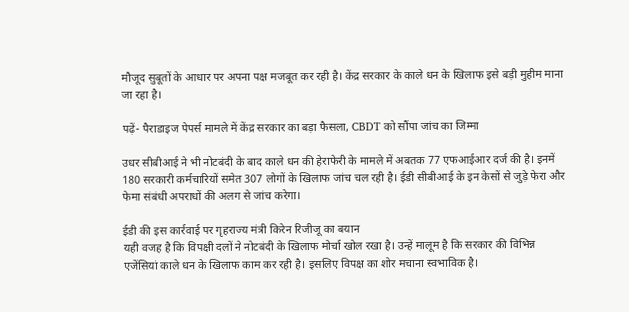मौजूद सुबूतों के आधार पर अपना पक्ष मजबूत कर रही है। केंद्र सरकार के काले धन के खिलाफ इसे बड़ी मुहीम माना जा रहा है।

पढ़ें- पैराडाइज पेपर्स मामले में केंद्र सरकार का बड़ा फैसला, CBDT को सौंपा जांच का जिम्मा

उधर सीबीआई ने भी नोटबंदी के बाद काले धन की हेराफेरी के मामले में अबतक 77 एफआईआर दर्ज की है। इनमें 180 सरकारी कर्मचारियों समेत 307 लोगों के खिलाफ जांच चल रही है। ईडी सीबीआई के इन केसों से जुड़े फेरा और फेमा संबंधी अपराधों की अलग से जांच करेगा।

ईडी की इस कार्रवाई पर गृहराज्य मंत्री किरेन रिजीजू का बयान
यही वजह है कि विपक्षी दलों ने नोटबंदी के खिलाफ मोर्चा खोल रखा है। उन्हें मालूम है कि सरकार की विभिन्न एजेंसियां काले धन के खिलाफ काम कर रही है। इसलिए विपक्ष का शोर मचाना स्वभाविक है।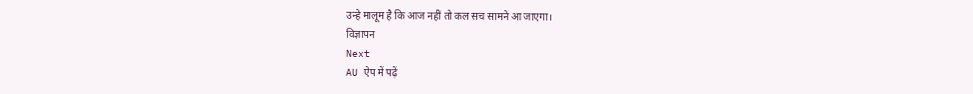उन्हे मालूम है कि आज नहीं तो कल सच सामने आ जाएगा।
विज्ञापन
Next
AU ऐप में पढ़ें